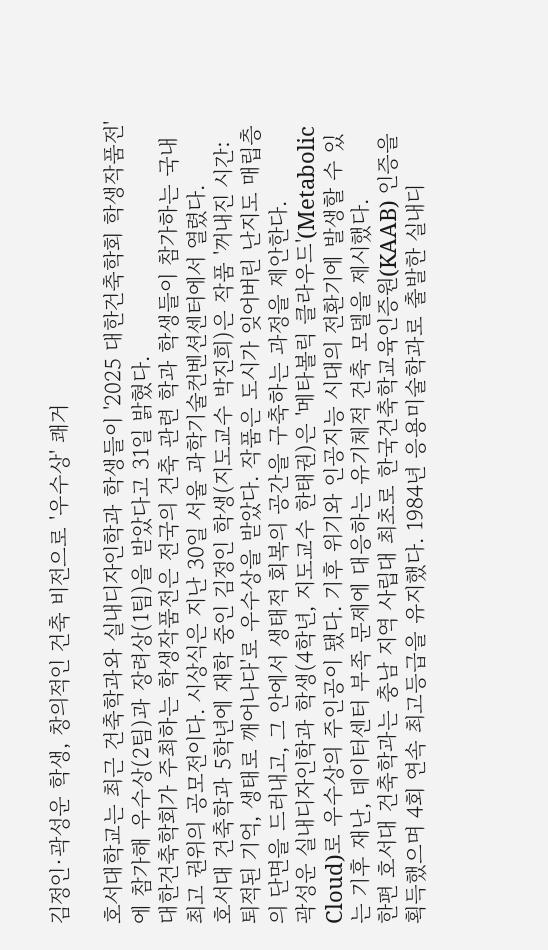김정인·곽성운 학생, 창의적인 건축 비전으로 '우수상' 쾌거

호서대학교는 최근 건축학과와 실내디자인학과 학생들이 '2025 대한건축학회 학생작품전'에 참가해 우수상(2팀)과 장려상(1팀)을 받았다고 31일 밝혔다.
대한건축학회가 주최하는 학생작품전은 전국의 건축 관련 학과 학생들이 참가하는 국내 최고 권위의 공모전이다. 시상식은 지난 30일 서울 과학기술컨벤션센터에서 열렸다.
호서대 건축학과 5학년에 재학 중인 김정인 학생(지도교수 박진희)은 작품 '꺼내진 시간: 퇴적된 기억, 생태로 깨어나다'로 우수상을 받았다. 작품은 도시가 잊어버린 난지도 매립층의 단면을 드러내고, 그 안에서 생태적 회복의 공간을 구축하는 과정을 제안한다.
곽성운 실내디자인학과 학생(4학년, 지도교수 한태권)은 '메타볼릭 클라우드'(Metabolic Cloud)로 우수상의 주인공이 됐다. 기후 위기와 인공지능 시대의 전환기에 발생할 수 있는 기후 재난, 데이터센터 부족 문제에 대응하는 유기체적 건축 모델을 제시했다.
한편 호서대 건축학과는 충남 지역 사립대 최초로 한국건축학교육인증원(KAAB) 인증을 획득했으며 4회 연속 최고등급을 유지했다. 1984년 응용미술학과로 출발한 실내디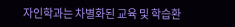자인학과는 차별화된 교육 및 학습환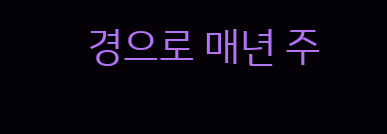경으로 매년 주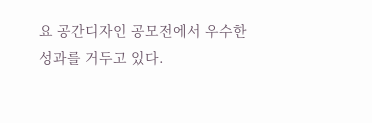요 공간디자인 공모전에서 우수한 성과를 거두고 있다.